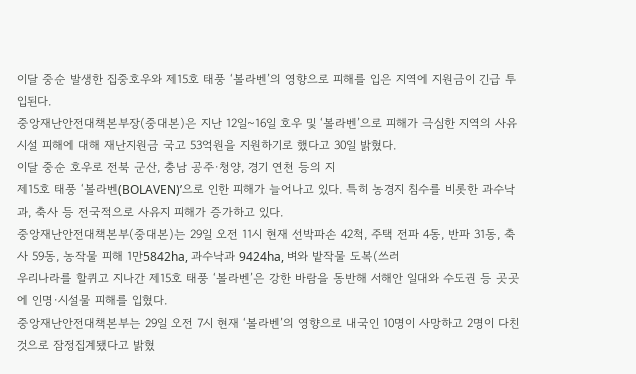이달 중순 발생한 집중호우와 제15호 태풍 ‘볼라벤’의 영향으로 피해를 입은 지역에 지원금이 긴급 투입된다.
중앙재난안전대책본부장(중대본)은 지난 12일~16일 호우 및 ‘볼라벤’으로 피해가 극심한 지역의 사유시설 피해에 대해 재난지원금 국고 53억원을 지원하기로 했다고 30일 밝혔다.
이달 중순 호우로 전북 군산, 충남 공주·청양, 경기 연천 등의 지
제15호 태풍 ‘볼라벤(BOLAVEN)’으로 인한 피해가 늘어나고 있다. 특히 농경지 침수를 비롯한 과수낙과, 축사 등 전국적으로 사유지 피해가 증가하고 있다.
중앙재난안전대책본부(중대본)는 29일 오전 11시 현재 선박파손 42척, 주택 전파 4동, 반파 31동, 축사 59동, 농작물 피해 1만5842ha, 과수낙과 9424ha, 벼와 밭작물 도복(쓰러
우리나라를 할퀴고 지나간 제15호 태풍 ‘볼라벤’은 강한 바람을 동반해 서해안 일대와 수도권 등 곳곳에 인명·시설물 피해를 입혔다.
중앙재난안전대책본부는 29일 오전 7시 현재 ‘볼라벤’의 영향으로 내국인 10명이 사망하고 2명이 다친 것으로 잠정집계됐다고 밝혔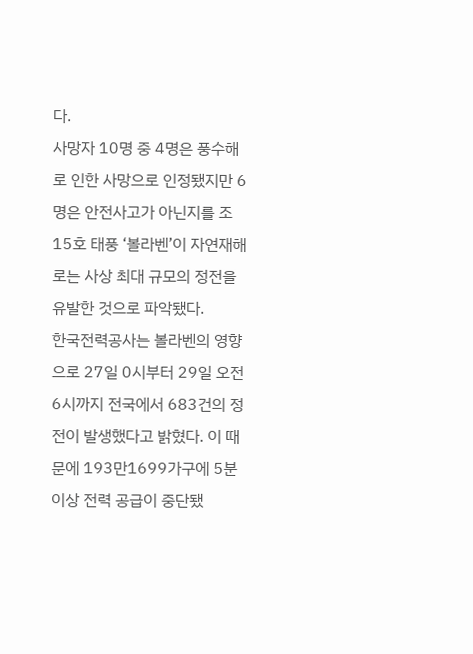다.
사망자 10명 중 4명은 풍수해로 인한 사망으로 인정됐지만 6명은 안전사고가 아닌지를 조
15호 태풍 ‘볼라벤’이 자연재해로는 사상 최대 규모의 정전을 유발한 것으로 파악됐다.
한국전력공사는 볼라벤의 영향으로 27일 0시부터 29일 오전 6시까지 전국에서 683건의 정전이 발생했다고 밝혔다. 이 때문에 193만1699가구에 5분 이상 전력 공급이 중단됐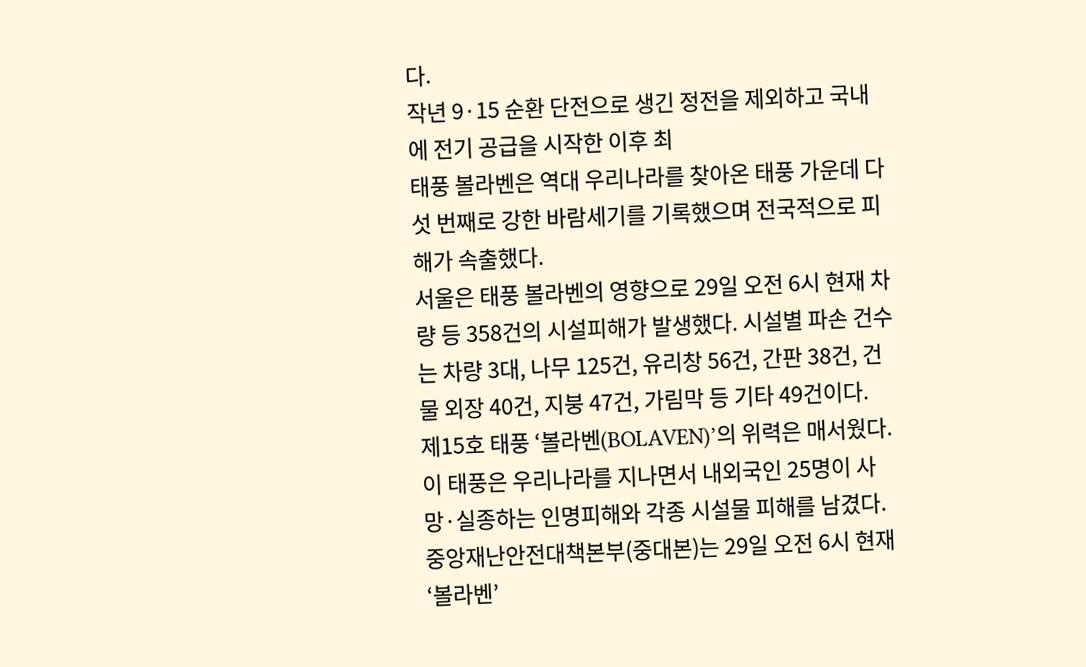다.
작년 9·15 순환 단전으로 생긴 정전을 제외하고 국내에 전기 공급을 시작한 이후 최
태풍 볼라벤은 역대 우리나라를 찾아온 태풍 가운데 다섯 번째로 강한 바람세기를 기록했으며 전국적으로 피해가 속출했다.
서울은 태풍 볼라벤의 영향으로 29일 오전 6시 현재 차량 등 358건의 시설피해가 발생했다. 시설별 파손 건수는 차량 3대, 나무 125건, 유리창 56건, 간판 38건, 건물 외장 40건, 지붕 47건, 가림막 등 기타 49건이다.
제15호 태풍 ‘볼라벤(BOLAVEN)’의 위력은 매서웠다. 이 태풍은 우리나라를 지나면서 내외국인 25명이 사망·실종하는 인명피해와 각종 시설물 피해를 남겼다.
중앙재난안전대책본부(중대본)는 29일 오전 6시 현재‘볼라벤’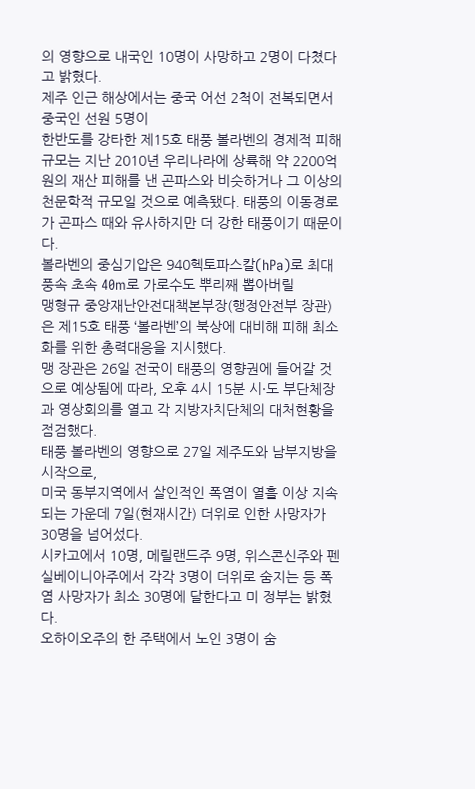의 영향으로 내국인 10명이 사망하고 2명이 다쳤다고 밝혔다.
제주 인근 해상에서는 중국 어선 2척이 전복되면서 중국인 선원 5명이
한반도를 강타한 제15호 태풍 볼라벤의 경제적 피해규모는 지난 2010년 우리나라에 상륙해 약 2200억원의 재산 피해를 낸 곤파스와 비슷하거나 그 이상의 천문학적 규모일 것으로 예측됐다. 태풍의 이동경로가 곤파스 때와 유사하지만 더 강한 태풍이기 때문이다.
볼라벤의 중심기압은 940헥토파스칼(hPa)로 최대풍속 초속 40m로 가로수도 뿌리째 뽑아버릴
맹형규 중앙재난안전대책본부장(행정안전부 장관)은 제15호 태풍 ‘볼라벤’의 북상에 대비해 피해 최소화를 위한 총력대응을 지시했다.
맹 장관은 26일 전국이 태풍의 영향권에 들어갈 것으로 예상됨에 따라, 오후 4시 15분 시·도 부단체장과 영상회의를 열고 각 지방자치단체의 대처현황을 점검했다.
태풍 볼라벤의 영향으로 27일 제주도와 남부지방을 시작으로,
미국 동부지역에서 살인적인 폭염이 열흘 이상 지속되는 가운데 7일(현재시간) 더위로 인한 사망자가 30명을 넘어섰다.
시카고에서 10명, 메릴랜드주 9명, 위스콘신주와 펜실베이니아주에서 각각 3명이 더위로 숨지는 등 폭염 사망자가 최소 30명에 달한다고 미 정부는 밝혔다.
오하이오주의 한 주택에서 노인 3명이 숨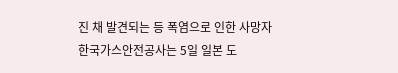진 채 발견되는 등 폭염으로 인한 사망자
한국가스안전공사는 5일 일본 도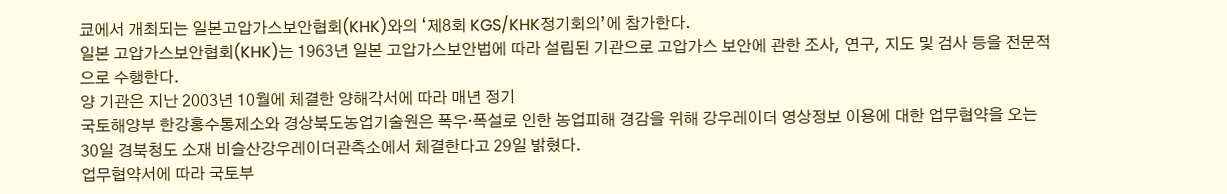쿄에서 개최되는 일본고압가스보안협회(KHK)와의 ‘제8회 KGS/KHK정기회의’에 참가한다.
일본 고압가스보안협회(KHK)는 1963년 일본 고압가스보안법에 따라 설립된 기관으로 고압가스 보안에 관한 조사, 연구, 지도 및 검사 등을 전문적으로 수행한다.
양 기관은 지난 2003년 10월에 체결한 양해각서에 따라 매년 정기
국토해양부 한강홍수통제소와 경상북도농업기술원은 폭우·폭설로 인한 농업피해 경감을 위해 강우레이더 영상정보 이용에 대한 업무협약을 오는 30일 경북청도 소재 비슬산강우레이더관측소에서 체결한다고 29일 밝혔다.
업무협약서에 따라 국토부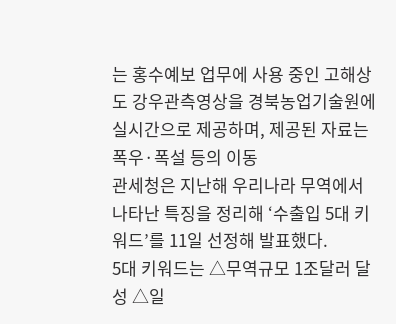는 홍수예보 업무에 사용 중인 고해상도 강우관측영상을 경북농업기술원에 실시간으로 제공하며, 제공된 자료는 폭우·폭설 등의 이동
관세청은 지난해 우리나라 무역에서 나타난 특징을 정리해 ‘수출입 5대 키워드’를 11일 선정해 발표했다.
5대 키워드는 △무역규모 1조달러 달성 △일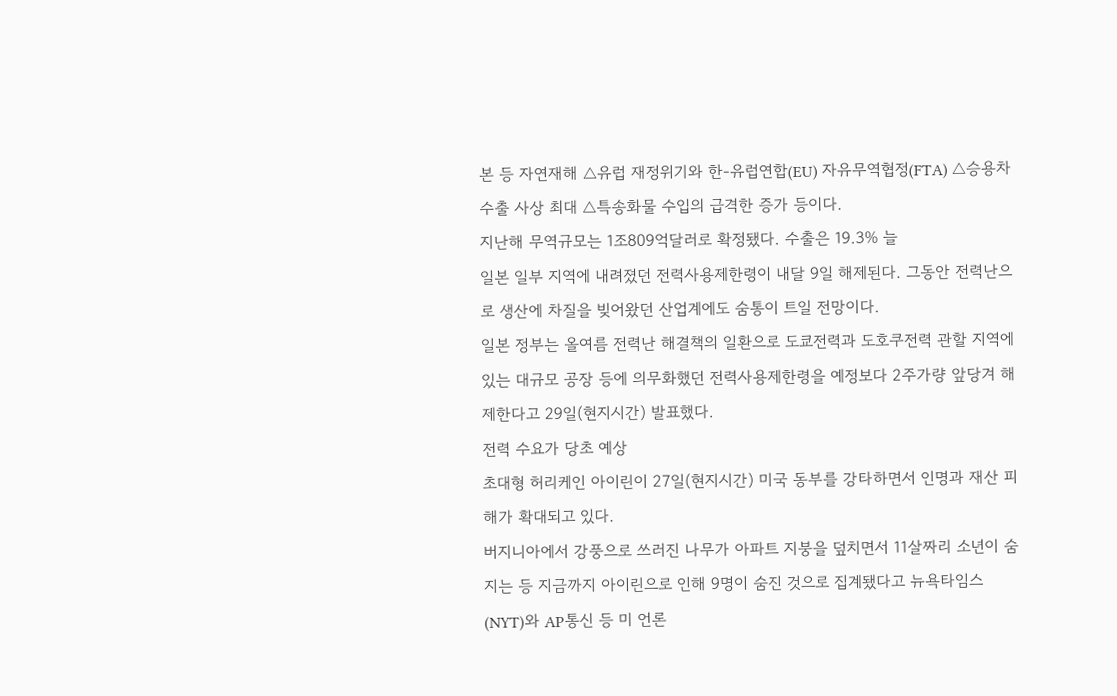본 등 자연재해 △유럽 재정위기와 한-유럽연합(EU) 자유무역협정(FTA) △승용차 수출 사상 최대 △특송화물 수입의 급격한 증가 등이다.
지난해 무역규모는 1조809억달러로 확정됐다. 수출은 19.3% 늘
일본 일부 지역에 내려졌던 전력사용제한령이 내달 9일 해제된다. 그동안 전력난으로 생산에 차질을 빚어왔던 산업계에도 숨통이 트일 전망이다.
일본 정부는 올여름 전력난 해결책의 일환으로 도쿄전력과 도호쿠전력 관할 지역에 있는 대규모 공장 등에 의무화했던 전력사용제한령을 예정보다 2주가량 앞당겨 해제한다고 29일(현지시간) 발표했다.
전력 수요가 당초 예상
초대형 허리케인 아이린이 27일(현지시간) 미국 동부를 강타하면서 인명과 재산 피해가 확대되고 있다.
버지니아에서 강풍으로 쓰러진 나무가 아파트 지붕을 덮치면서 11살짜리 소년이 숨지는 등 지금까지 아이린으로 인해 9명이 숨진 것으로 집계됐다고 뉴욕타임스(NYT)와 AP통신 등 미 언론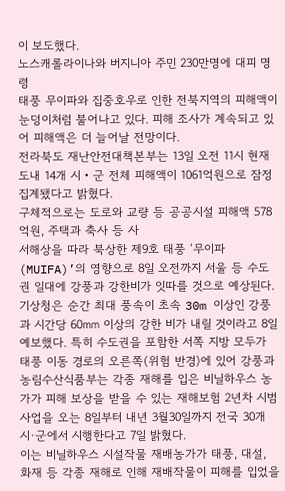이 보도했다.
노스캐롤라이나와 버지니아 주민 230만명에 대피 명령
태풍 무이파와 집중호우로 인한 전북지역의 피해액이 눈덩이처럼 불어나고 있다. 피해 조사가 계속되고 있어 피해액은 더 늘어날 전망이다.
전라북도 재난안전대책본부는 13일 오전 11시 현재 도내 14개 시‧군 전체 피해액이 1061억원으로 잠정 집계됐다고 밝혔다.
구체적으로는 도로와 교량 등 공공시설 피해액 578억원, 주택과 축사 등 사
서해상을 따라 북상한 제9호 태풍 ‘무이파(MUIFA)’의 영향으로 8일 오전까지 서울 등 수도권 일대에 강풍과 강한비가 잇따를 것으로 예상된다.
기상청은 순간 최대 풍속이 초속 30m 이상인 강풍과 시간당 60㎜ 이상의 강한 비가 내릴 것이라고 8일 예보했다. 특히 수도권을 포함한 서쪽 지방 모두가 태풍 이동 경로의 오른쪽(위험 반경)에 있어 강풍과
농림수산식품부는 각종 재해를 입은 비닐하우스 농가가 피해 보상을 받을 수 있는 재해보험 2년차 시범사업을 오는 8일부터 내년 3월30일까지 전국 30개 시·군에서 시행한다고 7일 밝혔다.
이는 비닐하우스 시설작물 재배농가가 태풍, 대설, 화재 등 각종 재해로 인해 재배작물이 피해를 입었을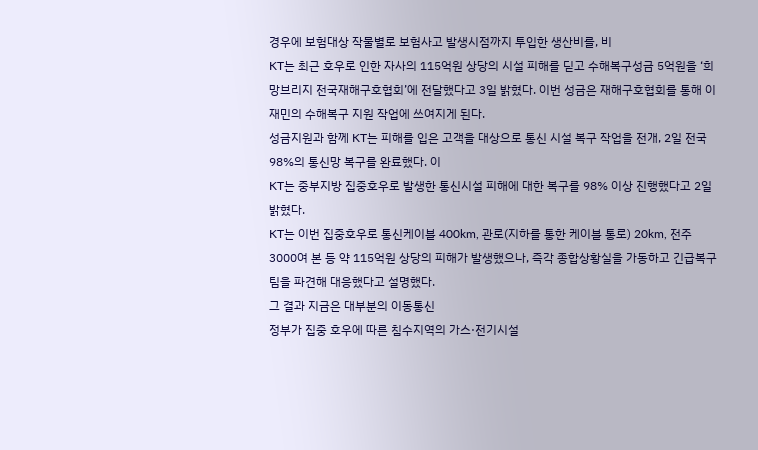경우에 보험대상 작물별로 보험사고 발생시점까지 투입한 생산비를, 비
KT는 최근 호우로 인한 자사의 115억원 상당의 시설 피해를 딛고 수해복구성금 5억원을 ‘희망브리지 전국재해구호협회’에 전달했다고 3일 밝혔다. 이번 성금은 재해구호협회를 통해 이재민의 수해복구 지원 작업에 쓰여지게 된다.
성금지원과 함께 KT는 피해를 입은 고객을 대상으로 통신 시설 복구 작업을 전개, 2일 전국 98%의 통신망 복구를 완료했다. 이
KT는 중부지방 집중호우로 발생한 통신시설 피해에 대한 복구를 98% 이상 진행했다고 2일 밝혔다.
KT는 이번 집중호우로 통신케이블 400km, 관로(지하를 통한 케이블 통로) 20km, 전주 3000여 본 등 약 115억원 상당의 피해가 발생했으나, 즉각 종합상황실을 가동하고 긴급복구팀을 파견해 대응했다고 설명했다.
그 결과 지금은 대부분의 이동통신
정부가 집중 호우에 따른 침수지역의 가스·전기시설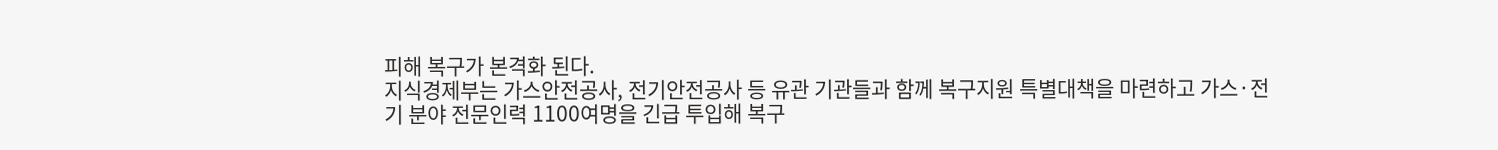피해 복구가 본격화 된다.
지식경제부는 가스안전공사, 전기안전공사 등 유관 기관들과 함께 복구지원 특별대책을 마련하고 가스·전기 분야 전문인력 1100여명을 긴급 투입해 복구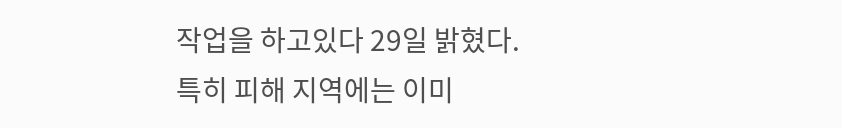작업을 하고있다 29일 밝혔다.
특히 피해 지역에는 이미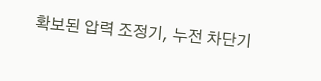확보된 압력 조정기, 누전 차단기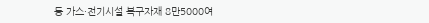등 가스·전기시설 복구자재 8만5000여